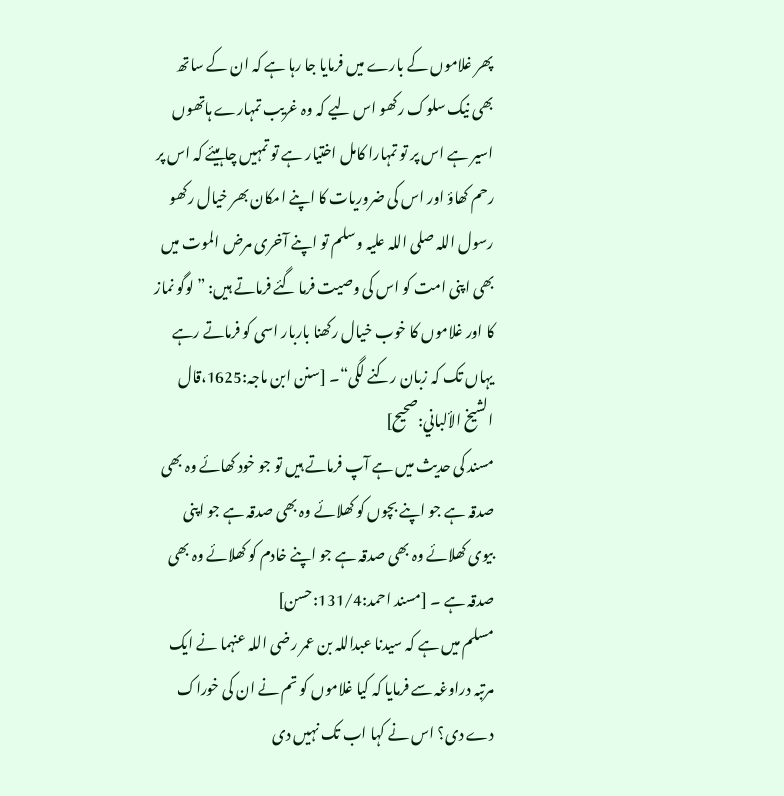پھر غلاموں کے بارے میں فرمایا جا رہا ہے کہ ان کے ساتھ بھی نیک سلوک رکھو اس لیے کہ وہ غریب تمہارے ہاتھوں اسیر ہے اس پر تو تمہارا کامل اختیار ہے تو تمہیں چاہیئے کہ اس پر رحم کھاؤ اور اس کی ضروریات کا اپنے امکان بھر خیال رکھو رسول اللہ صلی اللہ علیہ وسلم تو اپنے آخری مرض الموت میں بھی اپنی امت کو اس کی وصیت فرما گئے فرماتے ہیں: ”لوگو نماز کا اور غلاموں کا خوب خیال رکھنا باربار اسی کو فرماتے رہے یہاں تک کہ زبان رکنے لگی“۔ [سنن ابن ماجہ:1625،قال الشيخ الألباني:صحیح]
مسند کی حدیث میں ہے آپ فرماتے ہیں تو جو خود کھائے وہ بھی صدقہ ہے جو اپنے بچوں کو کھلائے وہ بھی صدقہ ہے جو اپنی بیوی کھلائے وہ بھی صدقہ ہے جو اپنے خادم کو کھلائے وہ بھی صدقہ ہے ۔ [مسند احمد:131/4:حسن]
مسلم میں ہے کہ سیدنا عبداللہ بن عمر رضی اللہ عنہما نے ایک مرتبہ دراوغہ سے فرمایا کہ کیا غلاموں کو تم نے ان کی خوراک دے دی؟ اس نے کہا اب تک نہیں دی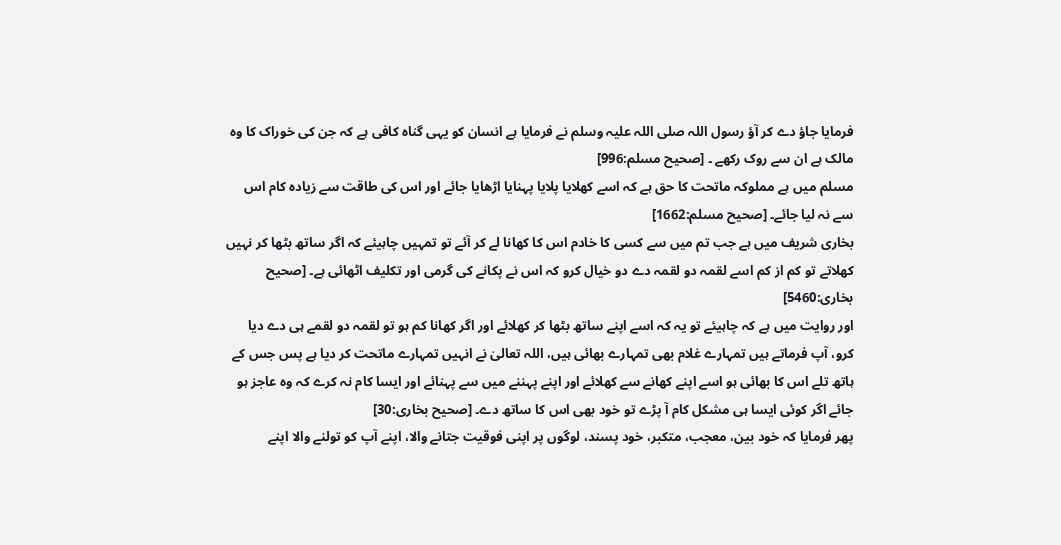فرمایا جاؤ دے کر آؤ رسول اللہ صلی اللہ علیہ وسلم نے فرمایا ہے انسان کو یہی گناہ کافی ہے کہ جن کی خوراک کا وہ مالک ہے ان سے روک رکھے ۔ [صحیح مسلم:996]
مسلم میں ہے مملوکہ ماتحت کا حق ہے کہ اسے کھلایا پلایا پہنایا اڑھایا جائے اور اس کی طاقت سے زیادہ کام اس سے نہ لیا جائے۔ [صحیح مسلم:1662]
بخاری شریف میں ہے جب تم میں سے کسی کا خادم اس کا کھانا لے کر آئے تو تمہیں چاہیئے کہ اگر ساتھ بٹھا کر نہیں کھلاتے تو کم از کم اسے لقمہ دو لقمہ دے دو خیال کرو کہ اس نے پکانے کی گرمی اور تکلیف اٹھائی ہے۔ [صحیح بخاری:5460]
اور روایت میں ہے کہ چاہیئے تو یہ کہ اسے اپنے ساتھ بٹھا کر کھلائے اور اگر کھانا کم ہو تو لقمہ دو لقمے ہی دے دیا کرو، آپ فرماتے ہیں تمہارے غلام بھی تمہارے بھائی ہیں، اللہ تعالیٰ نے انہیں تمہارے ماتحت کر دیا ہے پس جس کے ہاتھ تلے اس کا بھائی ہو اسے اپنے کھانے سے کھلائے اور اپنے پہننے میں سے پہنائے اور ایسا کام نہ کرے کہ وہ عاجز ہو جائے اگر کوئی ایسا ہی مشکل کام آ پڑے تو خود بھی اس کا ساتھ دے۔ [صحیح بخاری:30]
پھر فرمایا کہ خود بین، معجب، متکبر، خود پسند، لوگوں پر اپنی فوقیت جتانے والا، اپنے آپ کو تولنے والا اپنے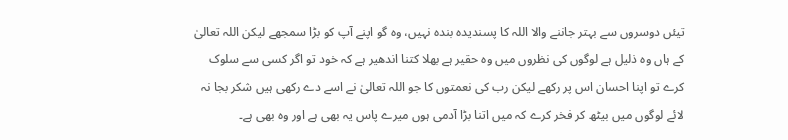تیئں دوسروں سے بہتر جاننے والا اللہ کا پسندیدہ بندہ نہیں، وہ گو اپنے آپ کو بڑا سمجھے لیکن اللہ تعالیٰ کے ہاں وہ ذلیل ہے لوگوں کی نظروں میں وہ حقیر ہے بھلا کتنا اندھیر ہے کہ خود تو اگر کسی سے سلوک کرے تو اپنا احسان اس پر رکھے لیکن رب کی نعمتوں کا جو اللہ تعالیٰ نے اسے دے رکھی ہیں شکر بجا نہ لائے لوگوں میں بیٹھ کر فخر کرے کہ میں اتنا بڑا آدمی ہوں میرے پاس یہ بھی ہے اور وہ بھی ہے۔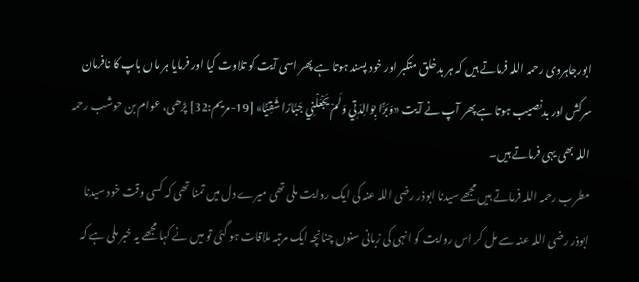ابورجاہروی رحمہ اللہ فرماتے ہیں کہ ہر بدخلق متکبر اور خود پسند ہوتا ہے پھر اسی آیت کو تلاوت کیا اور فرمایا ہر ماں باپ کا نافرمان سرکش اور بدنصیب ہوتا ہے پھر آپ نے آیت «وَبَرًّا بِوَالِدَتِي وَلَمْ يَجْعَلْنِي جَبَّارًا شَقِيًّا» [19-مريم:32] پڑھی، عوام بن حوشب رحمہ اللہ بھی یہی فرماتے ہیں۔
مطرب رحمہ اللہ فرماتے ہیں مجھے سیدنا ابوذر رضی اللہ عنہ کی ایک روایت ملی تھی میرے دل میں تمنا تھی کہ کسی وقت خود سیدنا ابوذر رضی اللہ عنہ سے مل کر اس روایت کو انہی کی زبانی سنوں چنانچہ ایک مرتبہ ملاقات ہو گئی تو میں نے کہا مجھے یہ خبر ملی ہے کہ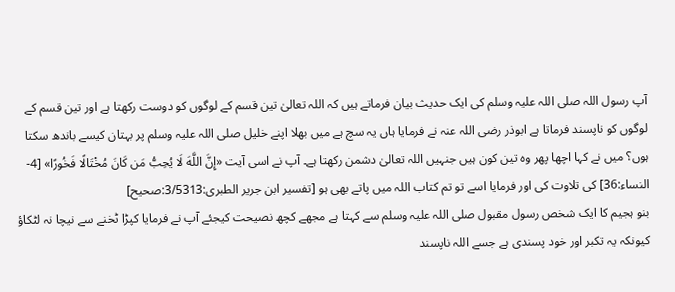آپ رسول اللہ صلی اللہ علیہ وسلم کی ایک حدیث بیان فرماتے ہیں کہ اللہ تعالیٰ تین قسم کے لوگوں کو دوست رکھتا ہے اور تین قسم کے لوگوں کو ناپسند فرماتا ہے ابوذر رضی اللہ عنہ نے فرمایا ہاں یہ سچ ہے میں بھلا اپنے خلیل صلی اللہ علیہ وسلم پر بہتان کیسے باندھ سکتا ہوں؟ میں نے کہا اچھا پھر وہ تین کون ہیں جنہیں اللہ تعالیٰ دشمن رکھتا ہے۔ آپ نے اسی آیت «إِنَّ اللَّهَ لَا يُحِبُّ مَن كَانَ مُخْتَالًا فَخُورًا» [4-النساء:36] کی تلاوت کی اور فرمایا اسے تو تم کتاب اللہ میں پاتے بھی ہو [تفسیر ابن جریر الطبری:3/5313:صحیح]
بنو ہجیم کا ایک شخص رسول مقبول صلی اللہ علیہ وسلم سے کہتا ہے مجھے کچھ نصیحت کیجئے آپ نے فرمایا کپڑا ٹخنے سے نیچا نہ لٹکاؤ کیونکہ یہ تکبر اور خود پسندی ہے جسے اللہ ناپسند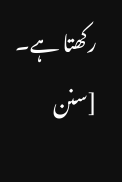رکھتا ہے۔ [سنن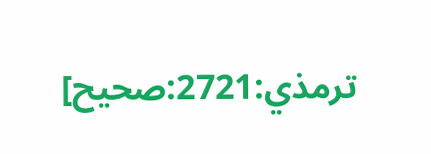ترمذي:2721:صحیح]